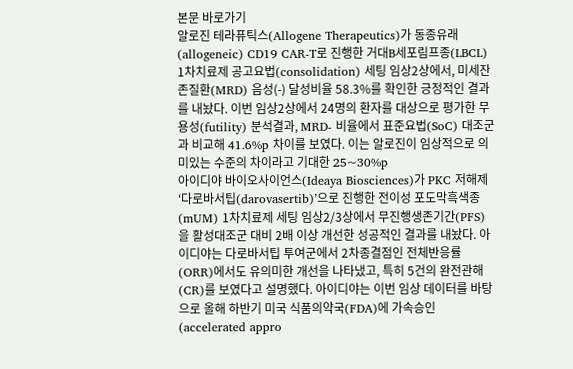본문 바로가기
알로진 테라퓨틱스(Allogene Therapeutics)가 동종유래(allogeneic) CD19 CAR-T로 진행한 거대B세포림프종(LBCL) 1차치료제 공고요법(consolidation) 세팅 임상2상에서, 미세잔존질환(MRD) 음성(-) 달성비율 58.3%를 확인한 긍정적인 결과를 내놨다. 이번 임상2상에서 24명의 환자를 대상으로 평가한 무용성(futility) 분석결과, MRD- 비율에서 표준요법(SoC) 대조군과 비교해 41.6%p 차이를 보였다. 이는 알로진이 임상적으로 의미있는 수준의 차이라고 기대한 25~30%p
아이디야 바이오사이언스(Ideaya Biosciences)가 PKC 저해제 ‘다로바서팁(darovasertib)’으로 진행한 전이성 포도막흑색종(mUM) 1차치료제 세팅 임상2/3상에서 무진행생존기간(PFS)을 활성대조군 대비 2배 이상 개선한 성공적인 결과를 내놨다. 아이디야는 다로바서팁 투여군에서 2차종결점인 전체반응률(ORR)에서도 유의미한 개선을 나타냈고, 특히 5건의 완전관해(CR)를 보였다고 설명했다. 아이디야는 이번 임상 데이터를 바탕으로 올해 하반기 미국 식품의약국(FDA)에 가속승인(accelerated appro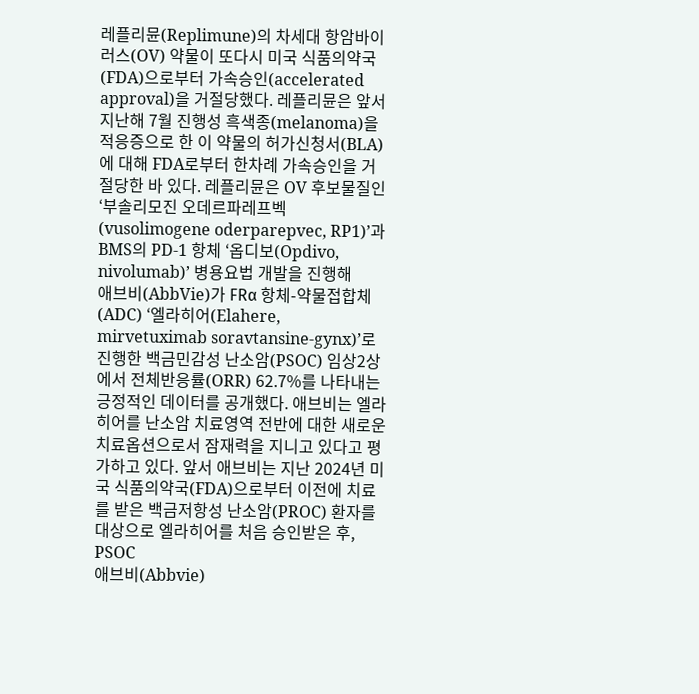레플리뮨(Replimune)의 차세대 항암바이러스(OV) 약물이 또다시 미국 식품의약국(FDA)으로부터 가속승인(accelerated approval)을 거절당했다. 레플리뮨은 앞서 지난해 7월 진행성 흑색종(melanoma)을 적응증으로 한 이 약물의 허가신청서(BLA)에 대해 FDA로부터 한차례 가속승인을 거절당한 바 있다. 레플리뮨은 OV 후보물질인 ‘부솔리모진 오데르파레프벡(vusolimogene oderparepvec, RP1)’과 BMS의 PD-1 항체 ‘옵디보(Opdivo, nivolumab)’ 병용요법 개발을 진행해
애브비(AbbVie)가 FRα 항체-약물접합체(ADC) ‘엘라히어(Elahere, mirvetuximab soravtansine-gynx)’로 진행한 백금민감성 난소암(PSOC) 임상2상에서 전체반응률(ORR) 62.7%를 나타내는 긍정적인 데이터를 공개했다. 애브비는 엘라히어를 난소암 치료영역 전반에 대한 새로운 치료옵션으로서 잠재력을 지니고 있다고 평가하고 있다. 앞서 애브비는 지난 2024년 미국 식품의약국(FDA)으로부터 이전에 치료를 받은 백금저항성 난소암(PROC) 환자를 대상으로 엘라히어를 처음 승인받은 후, PSOC
애브비(Abbvie)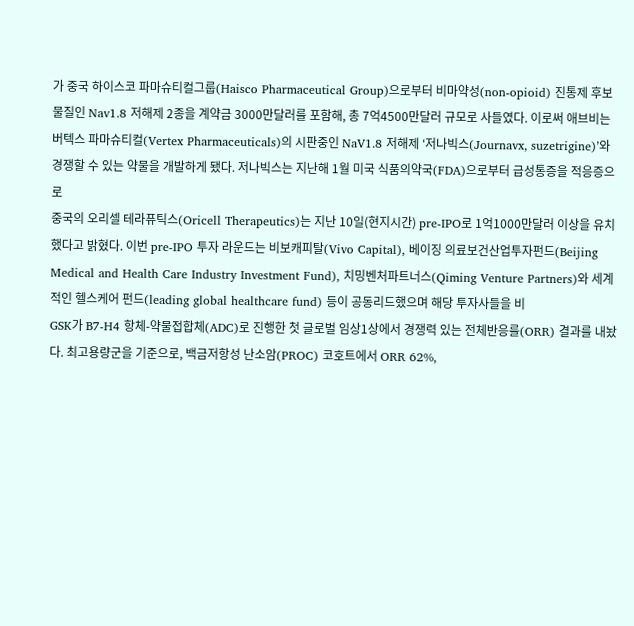가 중국 하이스코 파마슈티컬그룹(Haisco Pharmaceutical Group)으로부터 비마약성(non-opioid) 진통제 후보물질인 Nav1.8 저해제 2종을 계약금 3000만달러를 포함해, 총 7억4500만달러 규모로 사들였다. 이로써 애브비는 버텍스 파마슈티컬(Vertex Pharmaceuticals)의 시판중인 NaV1.8 저해제 ‘저나빅스(Journavx, suzetrigine)’와 경쟁할 수 있는 약물을 개발하게 됐다. 저나빅스는 지난해 1월 미국 식품의약국(FDA)으로부터 급성통증을 적응증으로
중국의 오리셀 테라퓨틱스(Oricell Therapeutics)는 지난 10일(현지시간) pre-IPO로 1억1000만달러 이상을 유치했다고 밝혔다. 이번 pre-IPO 투자 라운드는 비보캐피탈(Vivo Capital), 베이징 의료보건산업투자펀드(Beijing Medical and Health Care Industry Investment Fund), 치밍벤처파트너스(Qiming Venture Partners)와 세계적인 헬스케어 펀드(leading global healthcare fund) 등이 공동리드했으며 해당 투자사들을 비
GSK가 B7-H4 항체-약물접합체(ADC)로 진행한 첫 글로벌 임상1상에서 경쟁력 있는 전체반응를(ORR) 결과를 내놨다. 최고용량군을 기준으로, 백금저항성 난소암(PROC) 코호트에서 ORR 62%,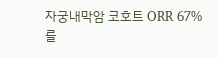자궁내막암 코호트 ORR 67%를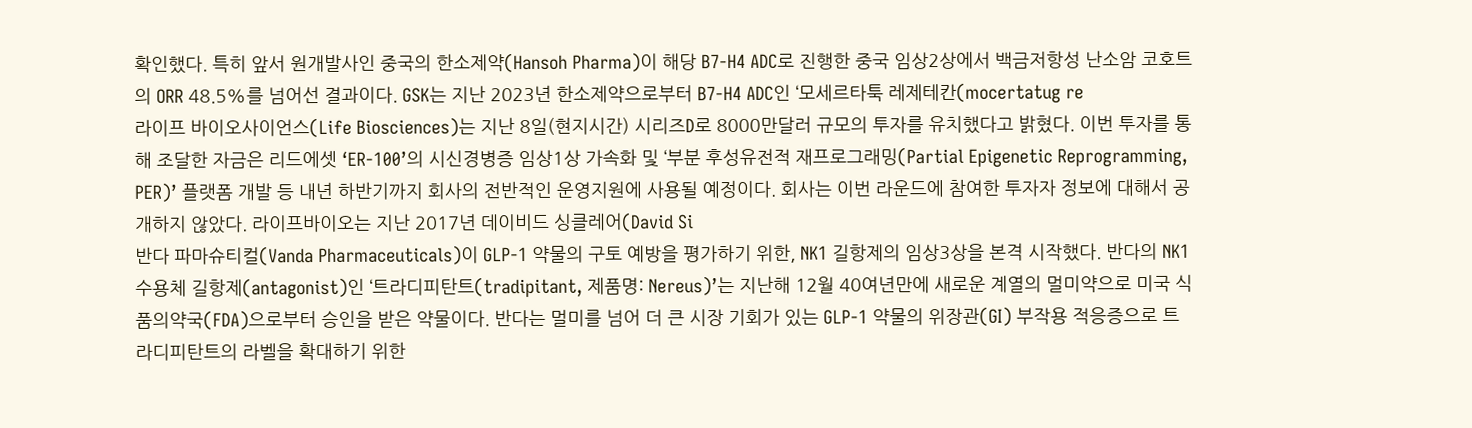확인했다. 특히 앞서 원개발사인 중국의 한소제약(Hansoh Pharma)이 해당 B7-H4 ADC로 진행한 중국 임상2상에서 백금저항성 난소암 코호트의 ORR 48.5%를 넘어선 결과이다. GSK는 지난 2023년 한소제약으로부터 B7-H4 ADC인 ‘모세르타툭 레제테칸(mocertatug re
라이프 바이오사이언스(Life Biosciences)는 지난 8일(현지시간) 시리즈D로 8000만달러 규모의 투자를 유치했다고 밝혔다. 이번 투자를 통해 조달한 자금은 리드에셋 ‘ER-100’의 시신경병증 임상1상 가속화 및 ‘부분 후성유전적 재프로그래밍(Partial Epigenetic Reprogramming, PER)’ 플랫폼 개발 등 내년 하반기까지 회사의 전반적인 운영지원에 사용될 예정이다. 회사는 이번 라운드에 참여한 투자자 정보에 대해서 공개하지 않았다. 라이프바이오는 지난 2017년 데이비드 싱클레어(David Si
반다 파마슈티컬(Vanda Pharmaceuticals)이 GLP-1 약물의 구토 예방을 평가하기 위한, NK1 길항제의 임상3상을 본격 시작했다. 반다의 NK1 수용체 길항제(antagonist)인 ‘트라디피탄트(tradipitant, 제품명: Nereus)’는 지난해 12월 40여년만에 새로운 계열의 멀미약으로 미국 식품의약국(FDA)으로부터 승인을 받은 약물이다. 반다는 멀미를 넘어 더 큰 시장 기회가 있는 GLP-1 약물의 위장관(GI) 부작용 적응증으로 트라디피탄트의 라벨을 확대하기 위한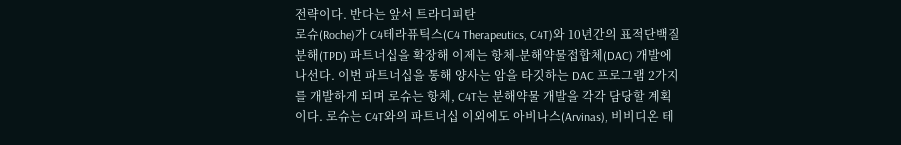전략이다. 반다는 앞서 트라디피탄
로슈(Roche)가 C4테라퓨틱스(C4 Therapeutics, C4T)와 10년간의 표적단백질분해(TPD) 파트너십을 확장해 이제는 항체-분해약물접합체(DAC) 개발에 나선다. 이번 파트너십을 통해 양사는 암을 타깃하는 DAC 프로그램 2가지를 개발하게 되며 로슈는 항체, C4T는 분해약물 개발을 각각 담당할 계획이다. 로슈는 C4T와의 파트너십 이외에도 아비나스(Arvinas), 비비디온 테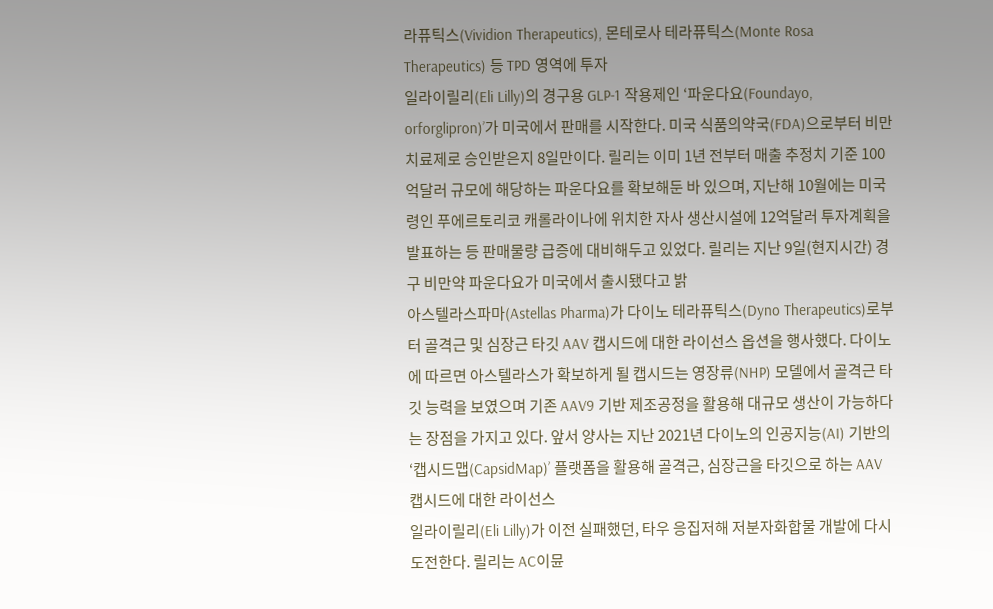라퓨틱스(Vividion Therapeutics), 몬테로사 테라퓨틱스(Monte Rosa Therapeutics) 등 TPD 영역에 투자
일라이릴리(Eli Lilly)의 경구용 GLP-1 작용제인 ‘파운다요(Foundayo, orforglipron)’가 미국에서 판매를 시작한다. 미국 식품의약국(FDA)으로부터 비만 치료제로 승인받은지 8일만이다. 릴리는 이미 1년 전부터 매출 추정치 기준 100억달러 규모에 해당하는 파운다요를 확보해둔 바 있으며, 지난해 10월에는 미국령인 푸에르토리코 캐롤라이나에 위치한 자사 생산시설에 12억달러 투자계획을 발표하는 등 판매물량 급증에 대비해두고 있었다. 릴리는 지난 9일(현지시간) 경구 비만약 파운다요가 미국에서 출시됐다고 밝
아스텔라스파마(Astellas Pharma)가 다이노 테라퓨틱스(Dyno Therapeutics)로부터 골격근 및 심장근 타깃 AAV 캡시드에 대한 라이선스 옵션을 행사했다. 다이노에 따르면 아스텔라스가 확보하게 될 캡시드는 영장류(NHP) 모델에서 골격근 타깃 능력을 보였으며 기존 AAV9 기반 제조공정을 활용해 대규모 생산이 가능하다는 장점을 가지고 있다. 앞서 양사는 지난 2021년 다이노의 인공지능(AI) 기반의 ‘캡시드맵(CapsidMap)’ 플랫폼을 활용해 골격근, 심장근을 타깃으로 하는 AAV 캡시드에 대한 라이선스
일라이릴리(Eli Lilly)가 이전 실패했던, 타우 응집저해 저분자화합물 개발에 다시 도전한다. 릴리는 AC이뮨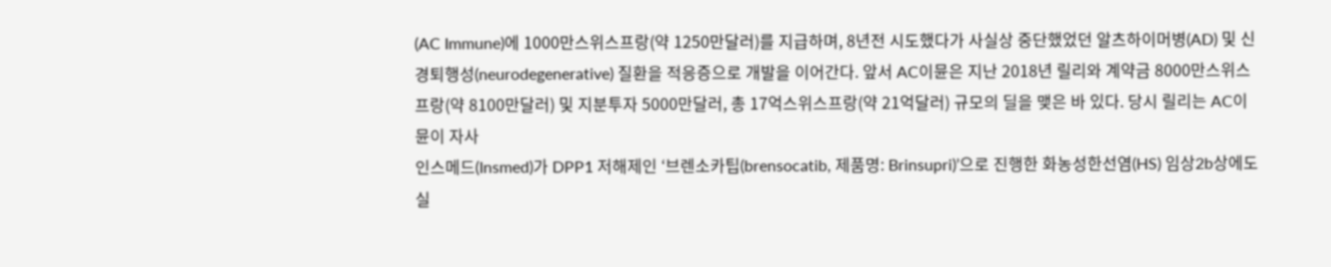(AC Immune)에 1000만스위스프랑(약 1250만달러)를 지급하며, 8년전 시도했다가 사실상 중단했었던 알츠하이머병(AD) 및 신경퇴행성(neurodegenerative) 질환을 적응증으로 개발을 이어간다. 앞서 AC이뮨은 지난 2018년 릴리와 계약금 8000만스위스프랑(약 8100만달러) 및 지분투자 5000만달러, 총 17억스위스프랑(약 21억달러) 규모의 딜을 맺은 바 있다. 당시 릴리는 AC이뮨이 자사
인스메드(Insmed)가 DPP1 저해제인 ‘브렌소카팁(brensocatib, 제품명: Brinsupri)’으로 진행한 화농성한선염(HS) 임상2b상에도 실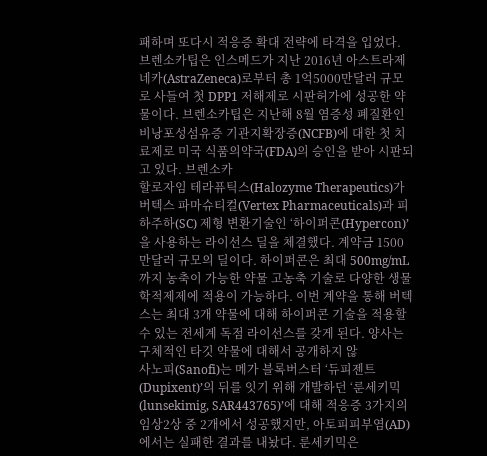패하며 또다시 적응증 확대 전략에 타격을 입었다. 브렌소카팁은 인스메드가 지난 2016년 아스트라제네카(AstraZeneca)로부터 총 1억5000만달러 규모로 사들여 첫 DPP1 저해제로 시판허가에 성공한 약물이다. 브렌소카팁은 지난해 8월 염증성 폐질환인 비낭포성섬유증 기관지확장증(NCFB)에 대한 첫 치료제로 미국 식품의약국(FDA)의 승인을 받아 시판되고 있다. 브렌소카
할로자임 테라퓨틱스(Halozyme Therapeutics)가 버텍스 파마슈티컬(Vertex Pharmaceuticals)과 피하주하(SC) 제형 변환기술인 ‘하이퍼콘(Hypercon)’을 사용하는 라이선스 딜을 체결했다. 계약금 1500만달러 규모의 딜이다. 하이퍼콘은 최대 500mg/mL까지 농축이 가능한 약물 고농축 기술로 다양한 생물학적제제에 적용이 가능하다. 이번 계약을 통해 버텍스는 최대 3개 약물에 대해 하이퍼콘 기술을 적용할 수 있는 전세계 독점 라이선스를 갖게 된다. 양사는 구체적인 타깃 약물에 대해서 공개하지 않
사노피(Sanofi)는 메가 블록버스터 ‘듀피젠트(Dupixent)’의 뒤를 잇기 위해 개발하던 ‘룬세키믹(lunsekimig, SAR443765)’에 대해 적응증 3가지의 임상2상 중 2개에서 성공했지만, 아토피피부염(AD)에서는 실패한 결과를 내놨다. 룬세키믹은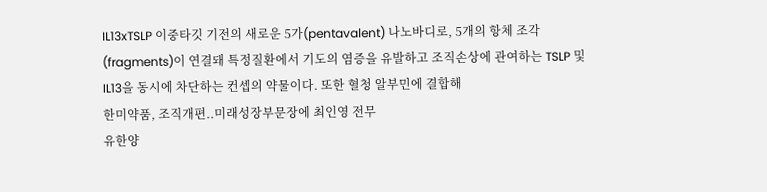IL13xTSLP 이중타깃 기전의 새로운 5가(pentavalent) 나노바디로, 5개의 항체 조각(fragments)이 연결돼 특정질환에서 기도의 염증을 유발하고 조직손상에 관여하는 TSLP 및 IL13을 동시에 차단하는 컨셉의 약물이다. 또한 혈청 알부민에 결합해
한미약품, 조직개편..미래성장부문장에 최인영 전무
유한양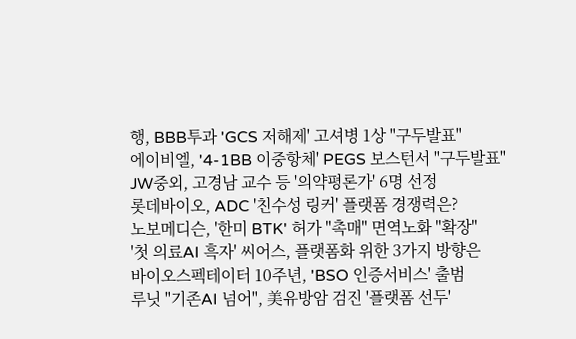행, BBB투과 'GCS 저해제' 고셔병 1상 "구두발표"
에이비엘, '4-1BB 이중항체' PEGS 보스턴서 "구두발표"
JW중외, 고경남 교수 등 '의약평론가' 6명 선정
롯데바이오, ADC '친수성 링커' 플랫폼 경쟁력은?
노보메디슨, '한미 BTK' 허가 "촉매" 면역노화 "확장"
'첫 의료AI 흑자' 씨어스, 플랫폼화 위한 3가지 방향은
바이오스펙테이터 10주년, 'BSO 인증서비스' 출범
루닛 "기존AI 넘어", 美유방암 검진 '플랫폼 선두'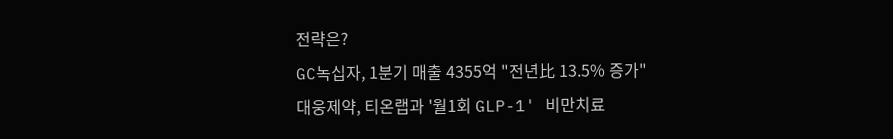전략은?
GC녹십자, 1분기 매출 4355억 "전년比 13.5% 증가"
대웅제약, 티온랩과 '월1회 GLP-1' 비만치료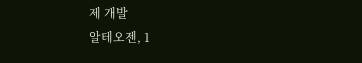제 개발
알테오젠, 1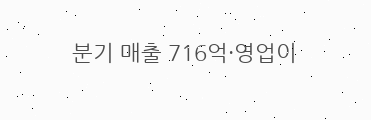분기 매출 716억·영업이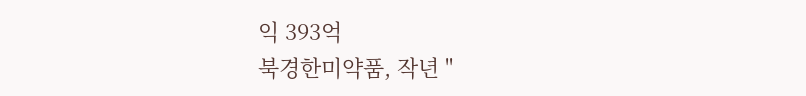익 393억
북경한미약품, 작년 "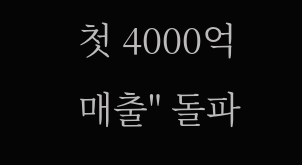첫 4000억 매출" 돌파